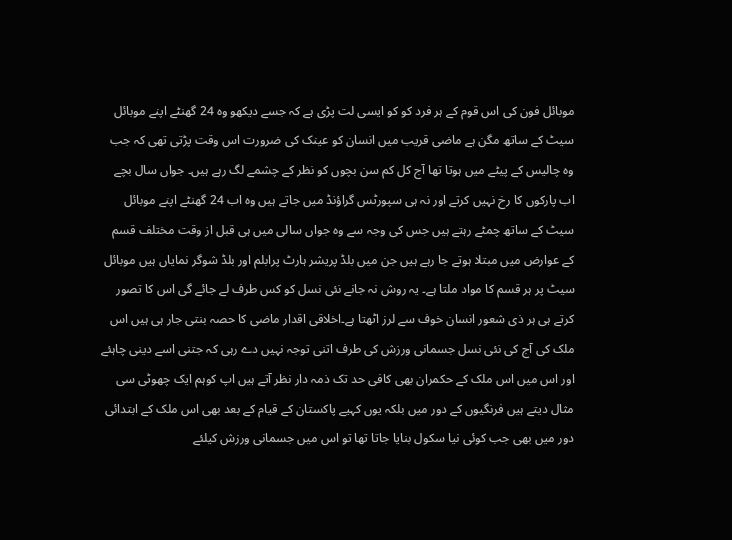موبائل فون کی اس قوم کے ہر فرد کو کو ایسی لت پڑی ہے کہ جسے دیکھو وہ 24 گھنٹے اپنے موبائل سیٹ کے ساتھ مگن ہے ماضی قریب میں انسان کو عینک کی ضرورت اس وقت پڑتی تھی کہ جب وہ چالیس کے پیٹے میں ہوتا تھا آج کل کم سن بچوں کو نظر کے چشمے لگ رہے ہیں۔ جواں سال بچے اب پارکوں کا رخ نہیں کرتے اور نہ ہی سپورٹس گراؤنڈ میں جاتے ہیں وہ اب 24 گھنٹے اپنے موبائل سیٹ کے ساتھ چمٹے رہتے ہیں جس کی وجہ سے وہ جواں سالی میں ہی قبل از وقت مختلف قسم کے عوارض میں مبتلا ہوتے جا رہے ہیں جن میں بلڈ پریشر ہارٹ پرابلم اور بلڈ شوگر نمایاں ہیں موبائل سیٹ پر ہر قسم کا مواد ملتا ہے۔ یہ روش نہ جانے نئی نسل کو کس طرف لے جائے گی اس کا تصور کرتے ہی ہر ذی شعور انسان خوف سے لرز اٹھتا ہے۔اخلاقی اقدار ماضی کا حصہ بنتی جار ہی ہیں اس ملک کی آج کی نئی نسل جسمانی ورزش کی طرف اتنی توجہ نہیں دے رہی کہ جتنی اسے دینی چاہئے اور اس میں اس ملک کے حکمران بھی کافی حد تک ذمہ دار نظر آتے ہیں اپ کوہم ایک چھوٹی سی مثال دیتے ہیں فرنگیوں کے دور میں بلکہ یوں کہیے پاکستان کے قیام کے بعد بھی اس ملک کے ابتدائی دور میں بھی جب کوئی نیا سکول بنایا جاتا تھا تو اس میں جسمانی ورزش کیلئے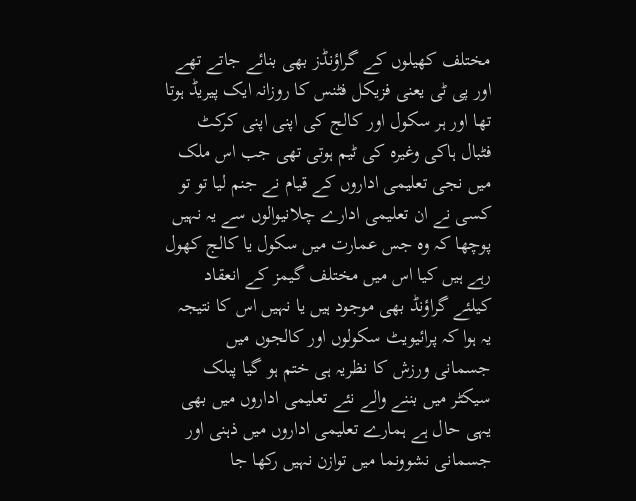مختلف کھیلوں کے گراؤنڈز بھی بنائے جاتے تھے اور پی ٹی یعنی فزیکل فٹنس کا روزانہ ایک پیریڈ ہوتا تھا اور ہر سکول اور کالج کی اپنی اپنی کرکٹ فٹبال ہاکی وغیرہ کی ٹیم ہوتی تھی جب اس ملک میں نجی تعلیمی اداروں کے قیام نے جنم لیا تو تو کسی نے ان تعلیمی ادارے چلانیوالوں سے یہ نہیں پوچھا کہ وہ جس عمارت میں سکول یا کالج کھول رہے ہیں کیا اس میں مختلف گیمز کے انعقاد کیلئے گراؤنڈ بھی موجود ہیں یا نہیں اس کا نتیجہ یہ ہوا کہ پرائیویٹ سکولوں اور کالجوں میں جسمانی ورزش کا نظریہ ہی ختم ہو گیا پبلک سیکٹر میں بننے والے نئے تعلیمی اداروں میں بھی یہی حال ہے ہمارے تعلیمی اداروں میں ذہنی اور جسمانی نشوونما میں توازن نہیں رکھا جا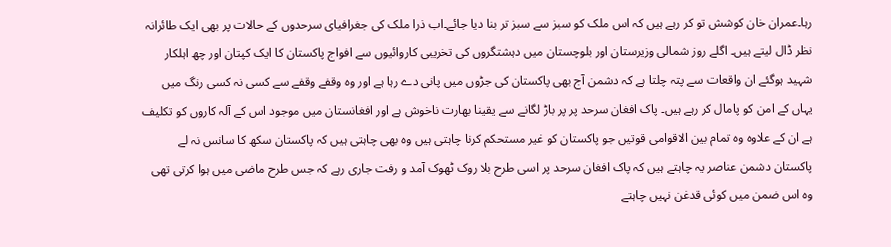رہا۔عمران خان کوشش تو کر رہے ہیں کہ اس ملک کو سبز سے سبز تر بنا دیا جائے۔اب ذرا ملک کی جغرافیای سرحدوں کے حالات پر بھی ایک طائرانہ نظر ڈال لیتے ہیں۔ اگلے روز شمالی وزیرستان اور بلوچستان میں دہشتگروں کی تخریبی کاروائیوں سے افواج پاکستان کا ایک کپتان اور چھ اہلکار شہید ہوگئے ان واقعات سے پتہ چلتا ہے کہ دشمن آج بھی پاکستان کی جڑوں میں پانی دے رہا ہے اور وہ وقفے وقفے سے کسی نہ کسی رنگ میں یہاں کے امن کو پامال کر رہے ہیں۔ پاک افغان سرحد پر پر باڑ لگانے سے یقینا بھارت ناخوش ہے اور افغانستان میں موجود اس کے آلہ کاروں کو تکلیف ہے ان کے علاوہ وہ تمام بین الاقوامی قوتیں جو پاکستان کو غیر مستحکم کرنا چاہتی ہیں وہ بھی چاہتی ہیں کہ پاکستان سکھ کا سانس نہ لے پاکستان دشمن عناصر یہ چاہتے ہیں کہ پاک افغان سرحد پر اسی طرح بلا روک ٹھوک آمد و رفت جاری رہے کہ جس طرح ماضی میں ہوا کرتی تھی وہ اس ضمن میں کوئی قدغن نہیں چاہتے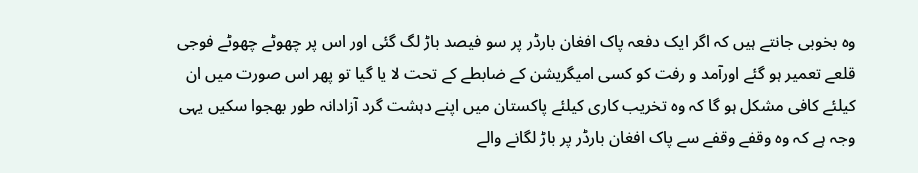وہ بخوبی جانتے ہیں کہ اگر ایک دفعہ پاک افغان بارڈر پر سو فیصد باڑ لگ گئی اور اس پر چھوٹے چھوٹے فوجی قلعے تعمیر ہو گئے اورآمد و رفت کو کسی امیگریشن کے ضابطے کے تحت لا یا گیا تو پھر اس صورت میں ان کیلئے کافی مشکل ہو گا کہ وہ تخریب کاری کیلئے پاکستان میں اپنے دہشت گرد آزادانہ طور بھجوا سکیں یہی وجہ ہے کہ وہ وقفے وقفے سے پاک افغان بارڈر پر باڑ لگانے والے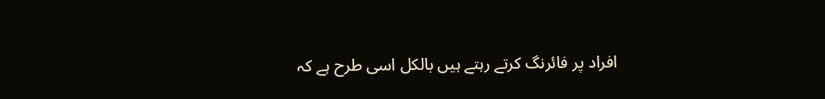افراد پر فائرنگ کرتے رہتے ہیں بالکل اسی طرح ہے کہ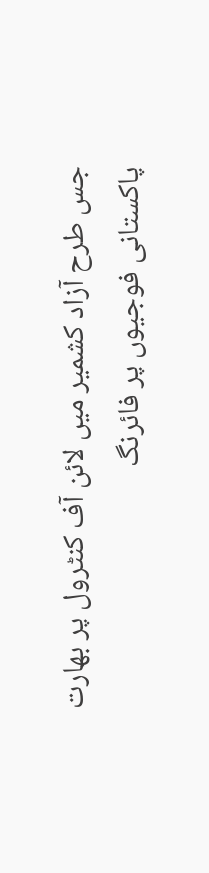جس طرح آزاد کشمیر میں لائن آف کنٹرول پر بھارت پاکستانی فوجیوں پر فائرنگ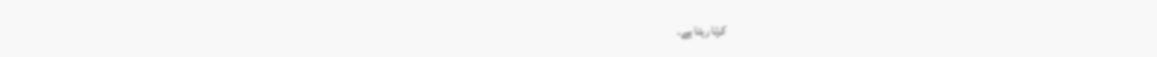کرتا رہتا ہے۔